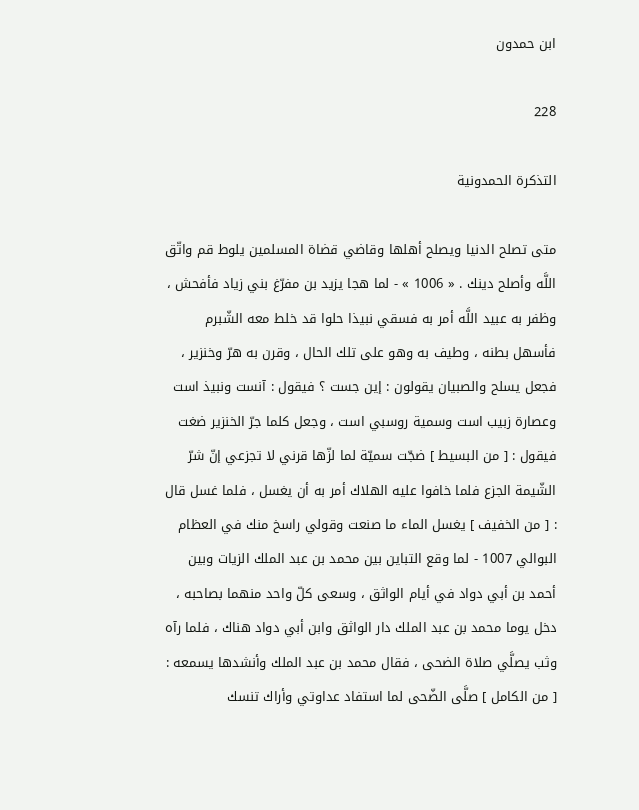ابن حمدون

228

التذكرة الحمدونية

متى تصلح الدنيا ويصلح أهلها وقاضي قضاة المسلمين يلوط قم واتّق اللَّه وأصلح دينك . « 1006 » - لما هجا يزيد بن مفرّغ بني زياد فأفحش ، وظفر به عبيد اللَّه أمر به فسقي نبيذا حلوا قد خلط معه الشّبرم فأسهل بطنه ، وطيف به وهو على تلك الحال ، وقرن به هرّ وخنزير ، فجعل يسلح والصبيان يقولون : إين جست ؟ فيقول : آنست ونبيذ است وعصارة زبيب است وسمية روسبي است ، وجعل كلما جرّ الخنزير ضغت فيقول : [ من البسيط ] ضجّت سميّة لما لزّها قرني لا تجزعي إنّ شرّ الشّيمة الجزع فلما خافوا عليه الهلاك أمر به أن يغسل ، فلما غسل قال : [ من الخفيف ] يغسل الماء ما صنعت وقولي راسخ منك في العظام البوالي 1007 - لما وقع التباين بين محمد بن عبد الملك الزيات وبين أحمد بن أبي دواد في أيام الواثق ، وسعى كلّ واحد منهما بصاحبه ، دخل يوما محمد بن عبد الملك دار الواثق وابن أبي دواد هناك ، فلما رآه وثب يصلَّي صلاة الضحى ، فقال محمد بن عبد الملك وأنشدها يسمعه : [ من الكامل ] صلَّى الضّحى لما استفاد عداوتي وأراك تنسك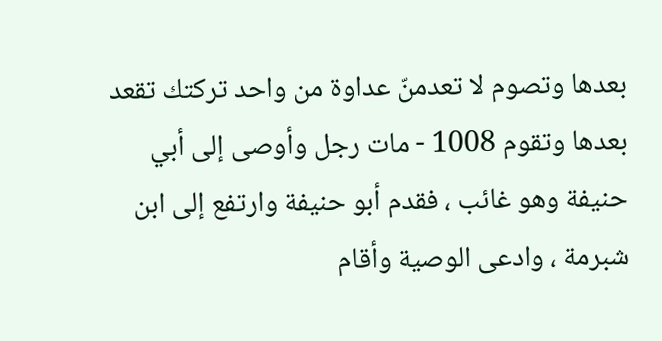بعدها وتصوم لا تعدمنّ عداوة من واحد تركتك تقعد بعدها وتقوم 1008 - مات رجل وأوصى إلى أبي حنيفة وهو غائب ، فقدم أبو حنيفة وارتفع إلى ابن شبرمة ، وادعى الوصية وأقام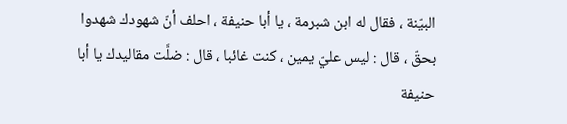البيّنة ، فقال له ابن شبرمة ، يا أبا حنيفة ، احلف أنّ شهودك شهدوا بحقّ ، قال : ليس عليّ يمين ، كنت غائبا ، قال : ضلَّت مقاليدك يا أبا حنيفة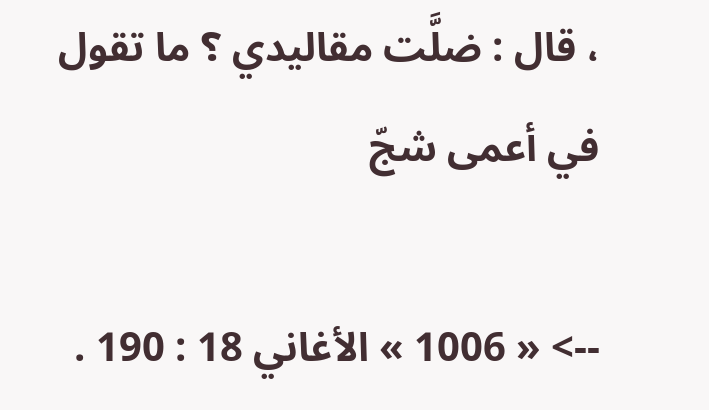، قال : ضلَّت مقاليدي ؟ ما تقول في أعمى شجّ

--> « 1006 » الأغاني 18 : 190 .